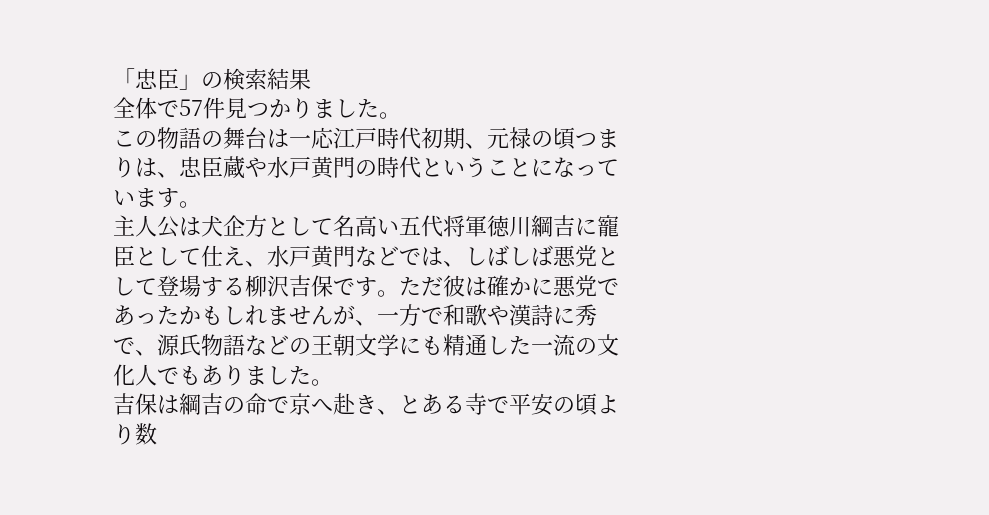「忠臣」の検索結果
全体で57件見つかりました。
この物語の舞台は一応江戸時代初期、元禄の頃つまりは、忠臣蔵や水戸黄門の時代ということになっています。
主人公は犬企方として名高い五代将軍徳川綱吉に寵臣として仕え、水戸黄門などでは、しばしば悪党として登場する柳沢吉保です。ただ彼は確かに悪党であったかもしれませんが、一方で和歌や漢詩に秀で、源氏物語などの王朝文学にも精通した一流の文化人でもありました。
吉保は綱吉の命で京へ赴き、とある寺で平安の頃より数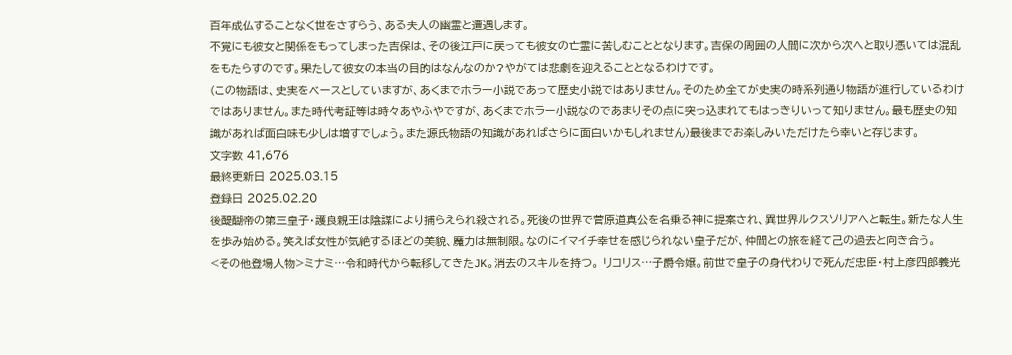百年成仏することなく世をさすらう、ある夫人の幽霊と遭遇します。
不覚にも彼女と関係をもってしまった吉保は、その後江戸に戻っても彼女の亡霊に苦しむこととなります。吉保の周囲の人間に次から次へと取り憑いては混乱をもたらすのです。果たして彼女の本当の目的はなんなのか?やがては悲劇を迎えることとなるわけです。
(この物語は、史実をベースとしていますが、あくまでホラー小説であって歴史小説ではありません。そのため全てが史実の時系列通り物語が進行しているわけではありません。また時代考証等は時々あやふやですが、あくまでホラー小説なのであまりその点に突っ込まれてもはっきりいって知りません。最も歴史の知識があれば面白味も少しは増すでしょう。また源氏物語の知識があればさらに面白いかもしれません)最後までお楽しみいただけたら幸いと存じます。
文字数 41,676
最終更新日 2025.03.15
登録日 2025.02.20
後醍醐帝の第三皇子・護良親王は陰謀により捕らえられ殺される。死後の世界で菅原道真公を名乗る神に提案され、異世界ルクスソリアへと転生。新たな人生を歩み始める。笑えば女性が気絶するほどの美貌、魔力は無制限。なのにイマイチ幸せを感じられない皇子だが、仲間との旅を経て己の過去と向き合う。
<その他登場人物>ミナミ…令和時代から転移してきたJK。消去のスキルを持つ。 リコリス…子爵令嬢。前世で皇子の身代わりで死んだ忠臣・村上彦四郎義光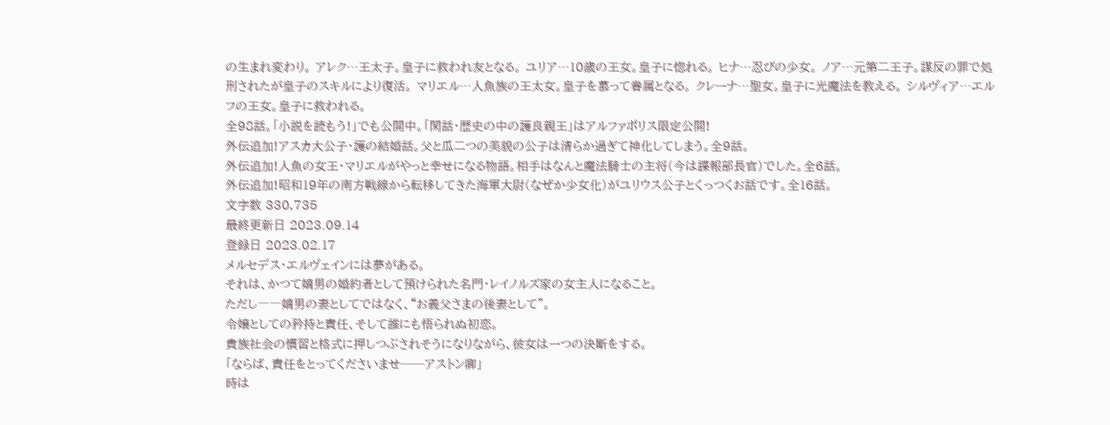の生まれ変わり。 アレク…王太子。皇子に救われ友となる。 ユリア…10歳の王女。皇子に惚れる。 ヒナ…忍びの少女。 ノア…元第二王子。謀反の罪で処刑されたが皇子のスキルにより復活。 マリエル…人魚族の王太女。皇子を慕って眷属となる。 クレーナ…聖女。皇子に光魔法を教える。 シルヴィア…エルフの王女。皇子に救われる。
全98話。「小説を読もう!」でも公開中。「閑話・歴史の中の護良親王」はアルファポリス限定公開!
外伝追加!アスカ大公子・護の結婚話。父と瓜二つの美貌の公子は清らか過ぎて神化してしまう。全9話。
外伝追加!人魚の女王・マリエルがやっと幸せになる物語。相手はなんと魔法騎士の主将(今は諜報部長官)でした。全6話。
外伝追加!昭和19年の南方戦線から転移してきた海軍大尉(なぜか少女化)がユリウス公子とくっつくお話です。全16話。
文字数 330,735
最終更新日 2023.09.14
登録日 2023.02.17
メルセデス・エルヴェインには夢がある。
それは、かつて嫡男の婚約者として預けられた名門・レイノルズ家の女主人になること。
ただし――嫡男の妻としてではなく、“お義父さまの後妻として”。
令嬢としての矜持と責任、そして誰にも悟られぬ初恋。
貴族社会の慣習と格式に押しつぶされそうになりながら、彼女は一つの決断をする。
「ならば、責任をとってくださいませ──アストン卿」
時は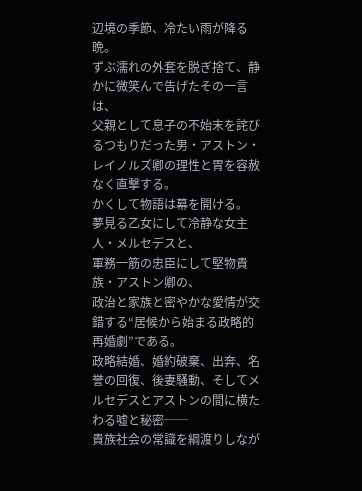辺境の季節、冷たい雨が降る晩。
ずぶ濡れの外套を脱ぎ捨て、静かに微笑んで告げたその一言は、
父親として息子の不始末を詫びるつもりだった男・アストン・レイノルズ卿の理性と胃を容赦なく直撃する。
かくして物語は幕を開ける。
夢見る乙女にして冷静な女主人・メルセデスと、
軍務一筋の忠臣にして堅物貴族・アストン卿の、
政治と家族と密やかな愛情が交錯する“居候から始まる政略的再婚劇”である。
政略結婚、婚約破棄、出奔、名誉の回復、後妻騒動、そしてメルセデスとアストンの間に横たわる嘘と秘密──
貴族社会の常識を綱渡りしなが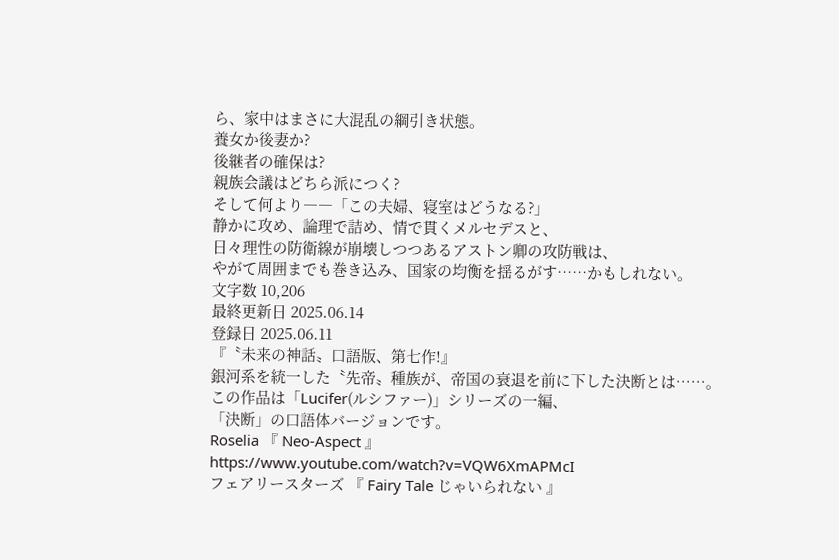ら、家中はまさに大混乱の綱引き状態。
養女か後妻か?
後継者の確保は?
親族会議はどちら派につく?
そして何より――「この夫婦、寝室はどうなる?」
静かに攻め、論理で詰め、情で貫くメルセデスと、
日々理性の防衛線が崩壊しつつあるアストン卿の攻防戦は、
やがて周囲までも巻き込み、国家の均衡を揺るがす……かもしれない。
文字数 10,206
最終更新日 2025.06.14
登録日 2025.06.11
『〝未来の神話〟口語版、第七作!』
銀河系を統一した〝先帝〟種族が、帝国の衰退を前に下した決断とは……。
この作品は「Lucifer(ルシファー)」シリーズの一編、
「決断」の口語体バージョンです。
Roselia 『 Neo-Aspect 』
https://www.youtube.com/watch?v=VQW6XmAPMcI
フェアリースターズ 『 Fairy Tale じゃいられない 』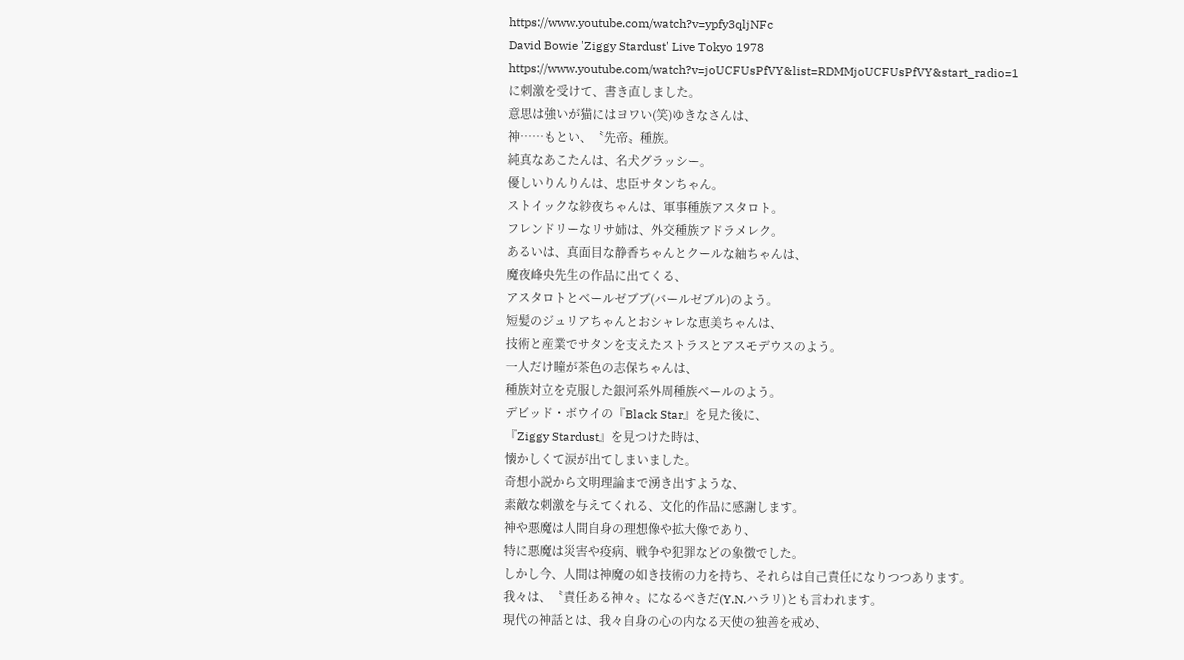https://www.youtube.com/watch?v=ypfy3qljNFc
David Bowie 'Ziggy Stardust' Live Tokyo 1978
https://www.youtube.com/watch?v=joUCFUsPfVY&list=RDMMjoUCFUsPfVY&start_radio=1
に刺激を受けて、書き直しました。
意思は強いが猫にはヨワい(笑)ゆきなさんは、
神……もとい、〝先帝〟種族。
純真なあこたんは、名犬グラッシー。
優しいりんりんは、忠臣サタンちゃん。
ストイックな紗夜ちゃんは、軍事種族アスタロト。
フレンドリーなリサ姉は、外交種族アドラメレク。
あるいは、真面目な静香ちゃんとクールな紬ちゃんは、
魔夜峰央先生の作品に出てくる、
アスタロトとベールゼブブ(バールゼブル)のよう。
短髪のジュリアちゃんとおシャレな恵美ちゃんは、
技術と産業でサタンを支えたストラスとアスモデウスのよう。
一人だけ瞳が茶色の志保ちゃんは、
種族対立を克服した銀河系外周種族ベールのよう。
デビッド・ボウイの『Black Star』を見た後に、
『Ziggy Stardust』を見つけた時は、
懐かしくて涙が出てしまいました。
奇想小説から文明理論まで湧き出すような、
素敵な刺激を与えてくれる、文化的作品に感謝します。
神や悪魔は人間自身の理想像や拡大像であり、
特に悪魔は災害や疫病、戦争や犯罪などの象徴でした。
しかし今、人間は神魔の如き技術の力を持ち、それらは自己責任になりつつあります。
我々は、〝責任ある神々〟になるべきだ(Y.N.ハラリ)とも言われます。
現代の神話とは、我々自身の心の内なる天使の独善を戒め、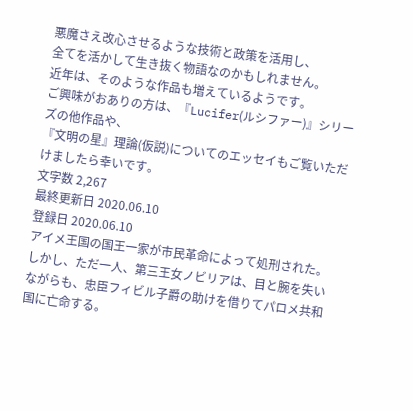悪魔さえ改心させるような技術と政策を活用し、
全てを活かして生き抜く物語なのかもしれません。
近年は、そのような作品も増えているようです。
ご興味がおありの方は、『Lucifer(ルシファー)』シリーズの他作品や、
『文明の星』理論(仮説)についてのエッセイもご覧いただけましたら幸いです。
文字数 2,267
最終更新日 2020.06.10
登録日 2020.06.10
アイメ王国の国王一家が市民革命によって処刑された。
しかし、ただ一人、第三王女ノビリアは、目と腕を失いながらも、忠臣フィビル子爵の助けを借りてパロメ共和国に亡命する。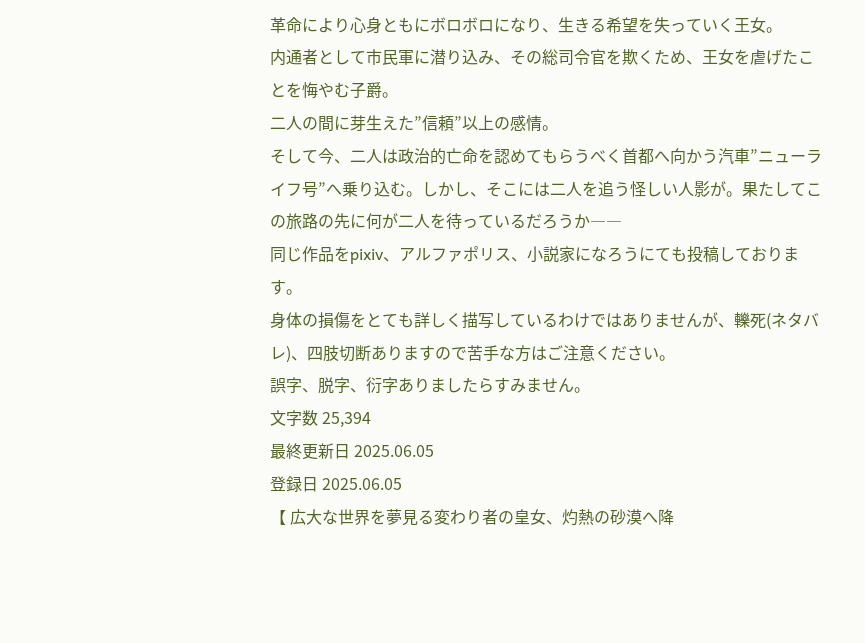革命により心身ともにボロボロになり、生きる希望を失っていく王女。
内通者として市民軍に潜り込み、その総司令官を欺くため、王女を虐げたことを悔やむ子爵。
二人の間に芽生えた”信頼”以上の感情。
そして今、二人は政治的亡命を認めてもらうべく首都へ向かう汽車”ニューライフ号”へ乗り込む。しかし、そこには二人を追う怪しい人影が。果たしてこの旅路の先に何が二人を待っているだろうか――
同じ作品をpixiv、アルファポリス、小説家になろうにても投稿しております。
身体の損傷をとても詳しく描写しているわけではありませんが、轢死(ネタバレ)、四肢切断ありますので苦手な方はご注意ください。
誤字、脱字、衍字ありましたらすみません。
文字数 25,394
最終更新日 2025.06.05
登録日 2025.06.05
【 広大な世界を夢見る変わり者の皇女、灼熱の砂漠へ降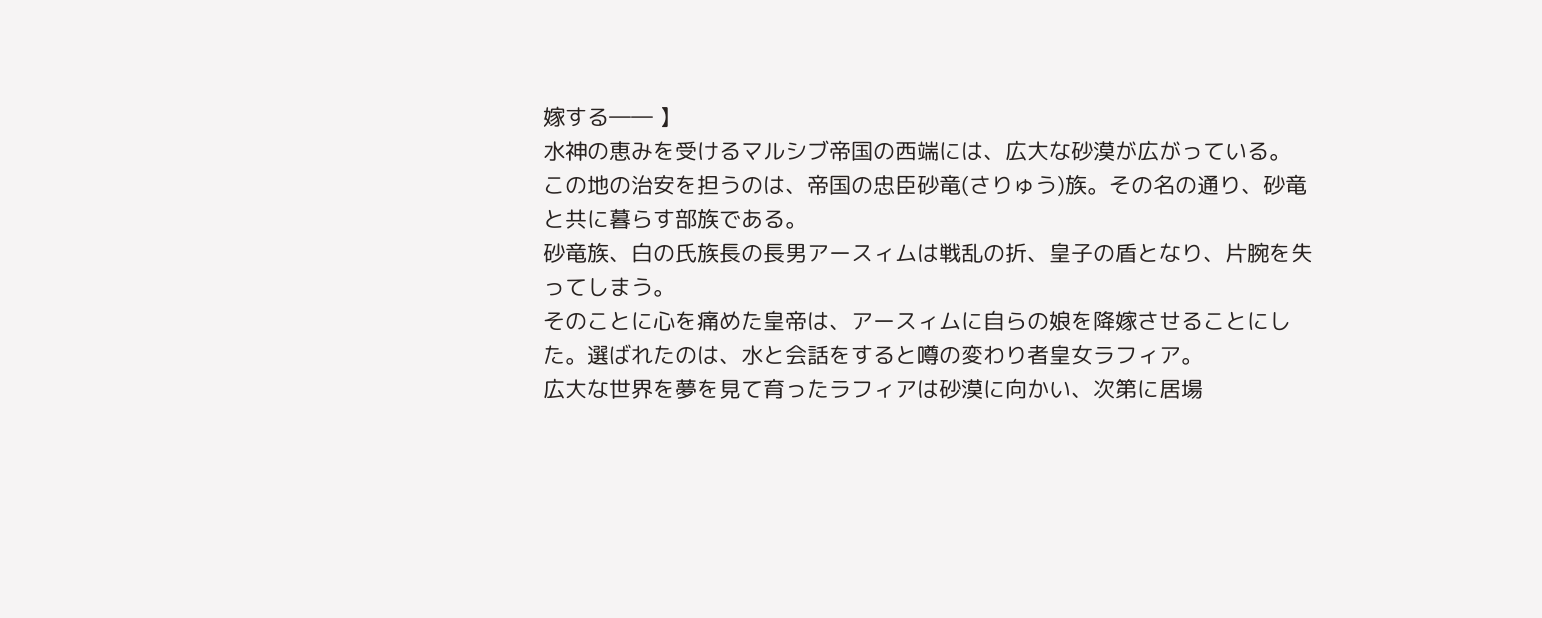嫁する―― 】
水神の恵みを受けるマルシブ帝国の西端には、広大な砂漠が広がっている。
この地の治安を担うのは、帝国の忠臣砂竜(さりゅう)族。その名の通り、砂竜と共に暮らす部族である。
砂竜族、白の氏族長の長男アースィムは戦乱の折、皇子の盾となり、片腕を失ってしまう。
そのことに心を痛めた皇帝は、アースィムに自らの娘を降嫁させることにした。選ばれたのは、水と会話をすると噂の変わり者皇女ラフィア。
広大な世界を夢を見て育ったラフィアは砂漠に向かい、次第に居場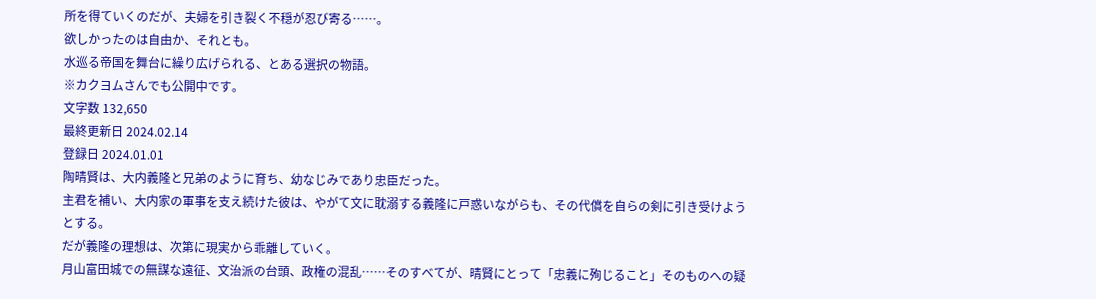所を得ていくのだが、夫婦を引き裂く不穏が忍び寄る……。
欲しかったのは自由か、それとも。
水巡る帝国を舞台に繰り広げられる、とある選択の物語。
※カクヨムさんでも公開中です。
文字数 132,650
最終更新日 2024.02.14
登録日 2024.01.01
陶晴賢は、大内義隆と兄弟のように育ち、幼なじみであり忠臣だった。
主君を補い、大内家の軍事を支え続けた彼は、やがて文に耽溺する義隆に戸惑いながらも、その代償を自らの剣に引き受けようとする。
だが義隆の理想は、次第に現実から乖離していく。
月山富田城での無謀な遠征、文治派の台頭、政権の混乱……そのすべてが、晴賢にとって「忠義に殉じること」そのものへの疑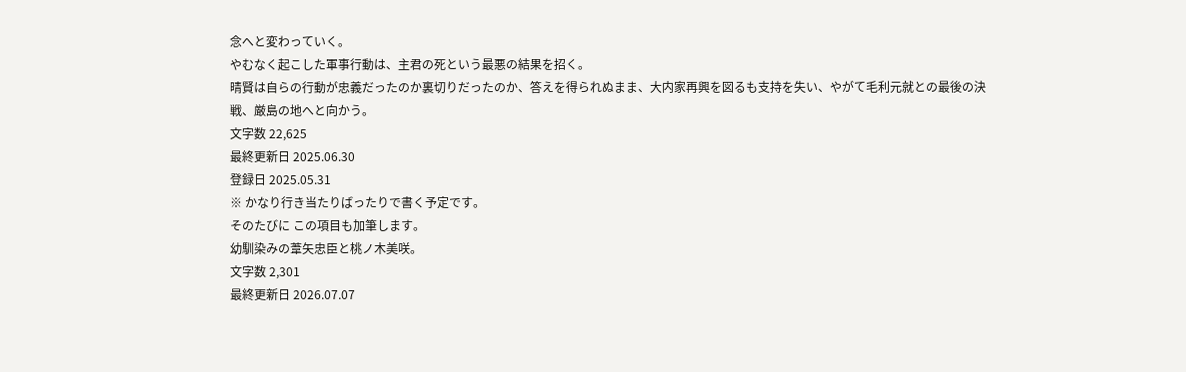念へと変わっていく。
やむなく起こした軍事行動は、主君の死という最悪の結果を招く。
晴賢は自らの行動が忠義だったのか裏切りだったのか、答えを得られぬまま、大内家再興を図るも支持を失い、やがて毛利元就との最後の決戦、厳島の地へと向かう。
文字数 22,625
最終更新日 2025.06.30
登録日 2025.05.31
※ かなり行き当たりばったりで書く予定です。
そのたびに この項目も加筆します。
幼馴染みの葦矢忠臣と桃ノ木美咲。
文字数 2,301
最終更新日 2026.07.07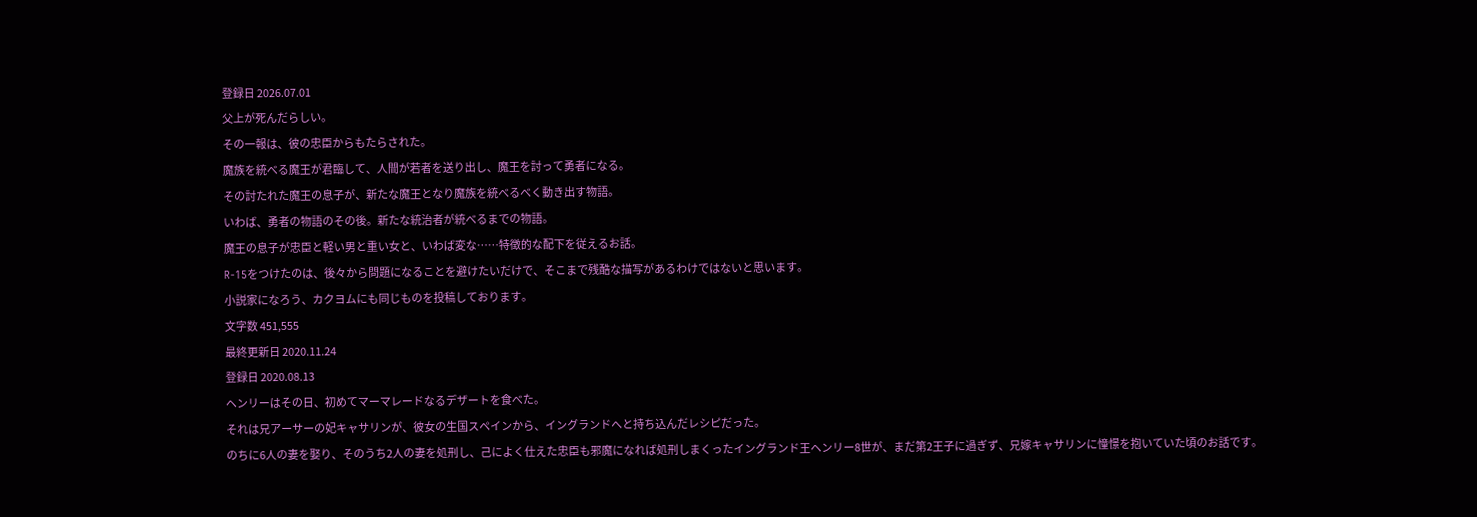登録日 2026.07.01
父上が死んだらしい。
その一報は、彼の忠臣からもたらされた。
魔族を統べる魔王が君臨して、人間が若者を送り出し、魔王を討って勇者になる。
その討たれた魔王の息子が、新たな魔王となり魔族を統べるべく動き出す物語。
いわば、勇者の物語のその後。新たな統治者が統べるまでの物語。
魔王の息子が忠臣と軽い男と重い女と、いわば変な……特徴的な配下を従えるお話。
R-15をつけたのは、後々から問題になることを避けたいだけで、そこまで残酷な描写があるわけではないと思います。
小説家になろう、カクヨムにも同じものを投稿しております。
文字数 451,555
最終更新日 2020.11.24
登録日 2020.08.13
ヘンリーはその日、初めてマーマレードなるデザートを食べた。
それは兄アーサーの妃キャサリンが、彼女の生国スペインから、イングランドへと持ち込んだレシピだった。
のちに6人の妻を娶り、そのうち2人の妻を処刑し、己によく仕えた忠臣も邪魔になれば処刑しまくったイングランド王ヘンリー8世が、まだ第2王子に過ぎず、兄嫁キャサリンに憧憬を抱いていた頃のお話です。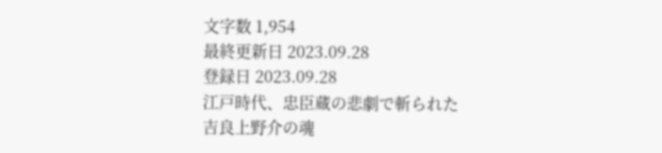文字数 1,954
最終更新日 2023.09.28
登録日 2023.09.28
江戸時代、忠臣蔵の悲劇で斬られた吉良上野介の魂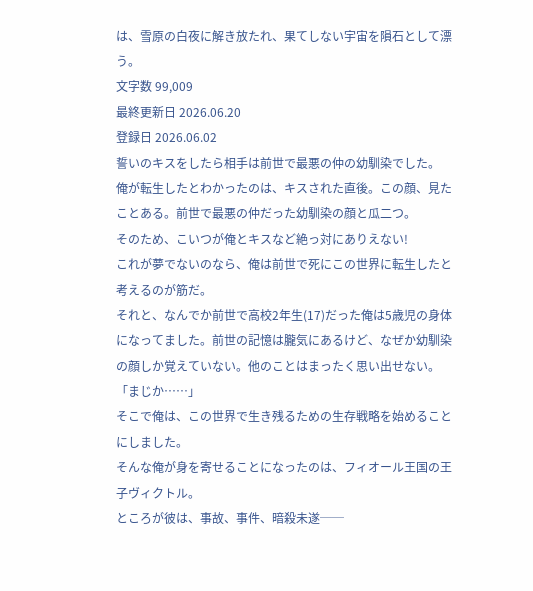は、雪原の白夜に解き放たれ、果てしない宇宙を隕石として漂う。
文字数 99,009
最終更新日 2026.06.20
登録日 2026.06.02
誓いのキスをしたら相手は前世で最悪の仲の幼馴染でした。
俺が転生したとわかったのは、キスされた直後。この顔、見たことある。前世で最悪の仲だった幼馴染の顔と瓜二つ。
そのため、こいつが俺とキスなど絶っ対にありえない!
これが夢でないのなら、俺は前世で死にこの世界に転生したと考えるのが筋だ。
それと、なんでか前世で高校2年生(17)だった俺は5歳児の身体になってました。前世の記憶は朧気にあるけど、なぜか幼馴染の顔しか覚えていない。他のことはまったく思い出せない。
「まじか……」
そこで俺は、この世界で生き残るための生存戦略を始めることにしました。
そんな俺が身を寄せることになったのは、フィオール王国の王子ヴィクトル。
ところが彼は、事故、事件、暗殺未遂──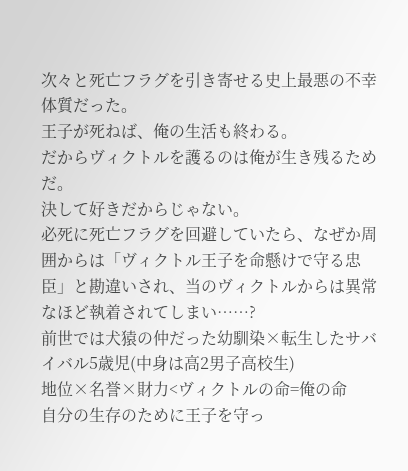次々と死亡フラグを引き寄せる史上最悪の不幸体質だった。
王子が死ねば、俺の生活も終わる。
だからヴィクトルを護るのは俺が生き残るためだ。
決して好きだからじゃない。
必死に死亡フラグを回避していたら、なぜか周囲からは「ヴィクトル王子を命懸けで守る忠臣」と勘違いされ、当のヴィクトルからは異常なほど執着されてしまい……?
前世では犬猿の仲だった幼馴染×転生したサバイバル5歳児(中身は高2男子高校生)
地位×名誉×財力<ヴィクトルの命=俺の命
自分の生存のために王子を守っ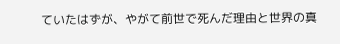ていたはずが、やがて前世で死んだ理由と世界の真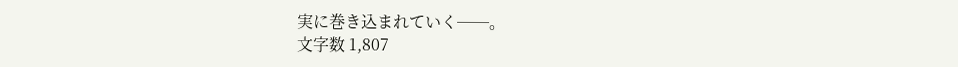実に巻き込まれていく──。
文字数 1,807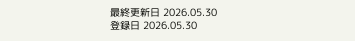最終更新日 2026.05.30
登録日 2026.05.30